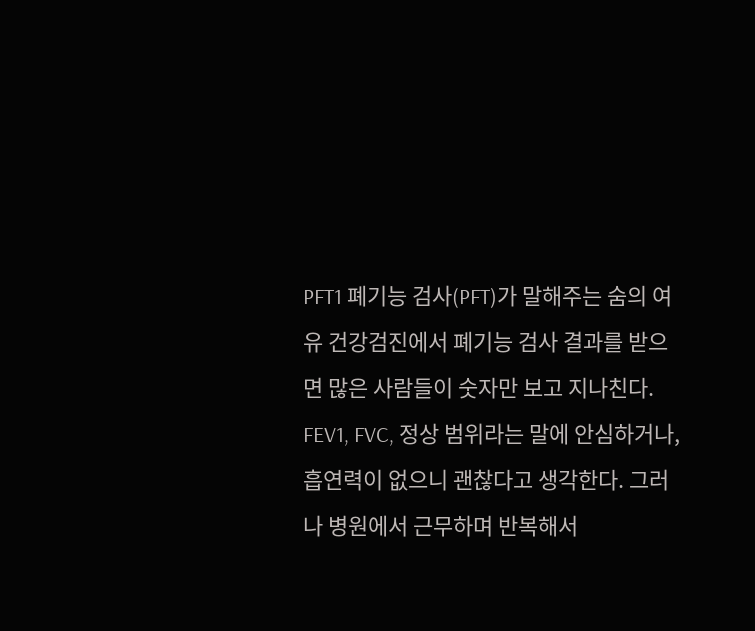PFT1 폐기능 검사(PFT)가 말해주는 숨의 여유 건강검진에서 폐기능 검사 결과를 받으면 많은 사람들이 숫자만 보고 지나친다. FEV1, FVC, 정상 범위라는 말에 안심하거나, 흡연력이 없으니 괜찮다고 생각한다. 그러나 병원에서 근무하며 반복해서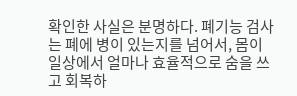확인한 사실은 분명하다. 폐기능 검사는 폐에 병이 있는지를 넘어서, 몸이 일상에서 얼마나 효율적으로 숨을 쓰고 회복하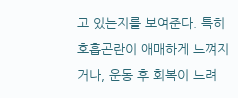고 있는지를 보여준다. 특히 호흡곤란이 애매하게 느껴지거나, 운동 후 회복이 느려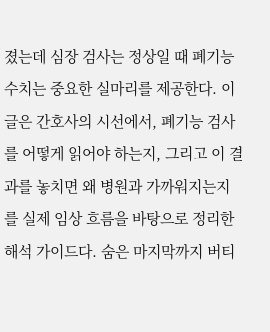졌는데 심장 검사는 정상일 때 폐기능 수치는 중요한 실마리를 제공한다. 이 글은 간호사의 시선에서, 폐기능 검사를 어떻게 읽어야 하는지, 그리고 이 결과를 놓치면 왜 병원과 가까워지는지를 실제 임상 흐름을 바탕으로 정리한 해석 가이드다. 숨은 마지막까지 버티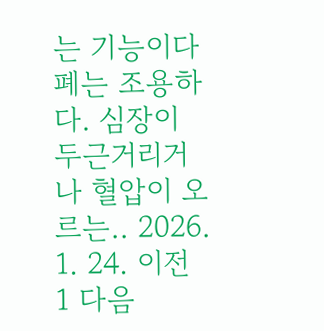는 기능이다폐는 조용하다. 심장이 두근거리거나 혈압이 오르는.. 2026. 1. 24. 이전 1 다음